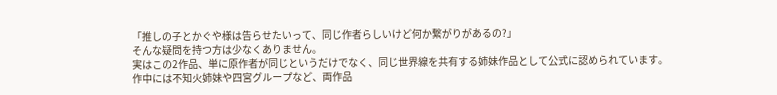「推しの子とかぐや様は告らせたいって、同じ作者らしいけど何か繋がりがあるの?」
そんな疑問を持つ方は少なくありません。
実はこの2作品、単に原作者が同じというだけでなく、同じ世界線を共有する姉妹作品として公式に認められています。
作中には不知火姉妹や四宮グループなど、両作品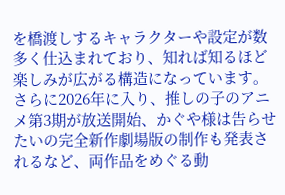を橋渡しするキャラクターや設定が数多く仕込まれており、知れば知るほど楽しみが広がる構造になっています。
さらに2026年に入り、推しの子のアニメ第3期が放送開始、かぐや様は告らせたいの完全新作劇場版の制作も発表されるなど、両作品をめぐる動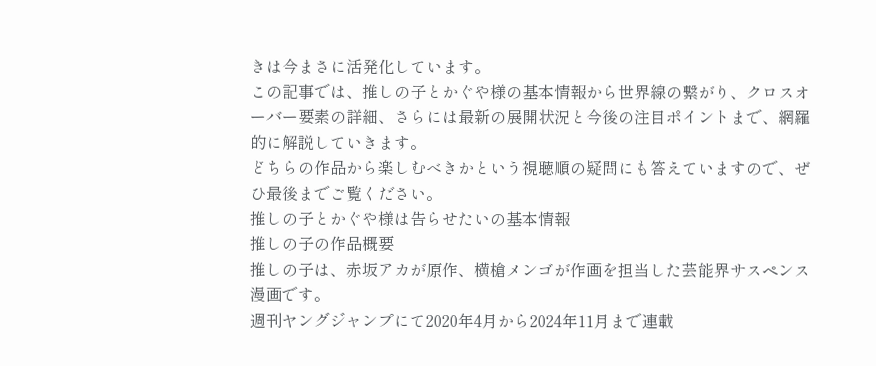きは今まさに活発化しています。
この記事では、推しの子とかぐや様の基本情報から世界線の繋がり、クロスオーバー要素の詳細、さらには最新の展開状況と今後の注目ポイントまで、網羅的に解説していきます。
どちらの作品から楽しむべきかという視聴順の疑問にも答えていますので、ぜひ最後までご覧ください。
推しの子とかぐや様は告らせたいの基本情報
推しの子の作品概要
推しの子は、赤坂アカが原作、横槍メンゴが作画を担当した芸能界サスペンス漫画です。
週刊ヤングジャンプにて2020年4月から2024年11月まで連載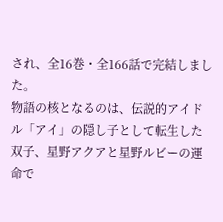され、全16巻・全166話で完結しました。
物語の核となるのは、伝説的アイドル「アイ」の隠し子として転生した双子、星野アクアと星野ルビーの運命で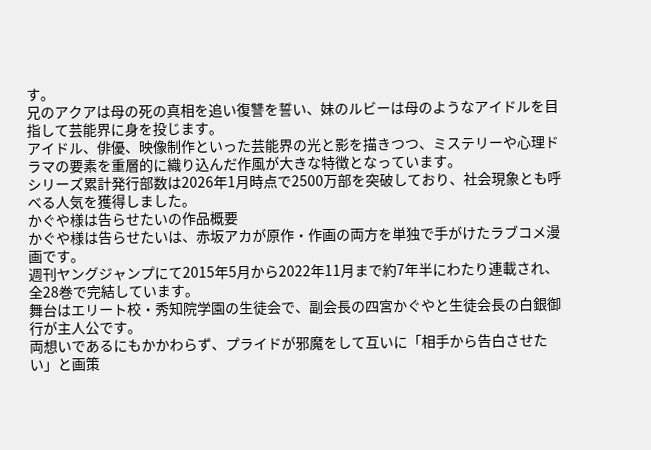す。
兄のアクアは母の死の真相を追い復讐を誓い、妹のルビーは母のようなアイドルを目指して芸能界に身を投じます。
アイドル、俳優、映像制作といった芸能界の光と影を描きつつ、ミステリーや心理ドラマの要素を重層的に織り込んだ作風が大きな特徴となっています。
シリーズ累計発行部数は2026年1月時点で2500万部を突破しており、社会現象とも呼べる人気を獲得しました。
かぐや様は告らせたいの作品概要
かぐや様は告らせたいは、赤坂アカが原作・作画の両方を単独で手がけたラブコメ漫画です。
週刊ヤングジャンプにて2015年5月から2022年11月まで約7年半にわたり連載され、全28巻で完結しています。
舞台はエリート校・秀知院学園の生徒会で、副会長の四宮かぐやと生徒会長の白銀御行が主人公です。
両想いであるにもかかわらず、プライドが邪魔をして互いに「相手から告白させたい」と画策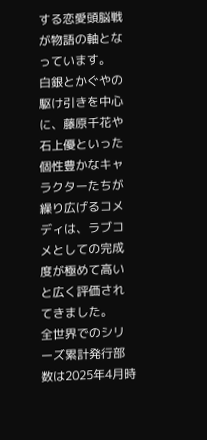する恋愛頭脳戦が物語の軸となっています。
白銀とかぐやの駆け引きを中心に、藤原千花や石上優といった個性豊かなキャラクターたちが繰り広げるコメディは、ラブコメとしての完成度が極めて高いと広く評価されてきました。
全世界でのシリーズ累計発行部数は2025年4月時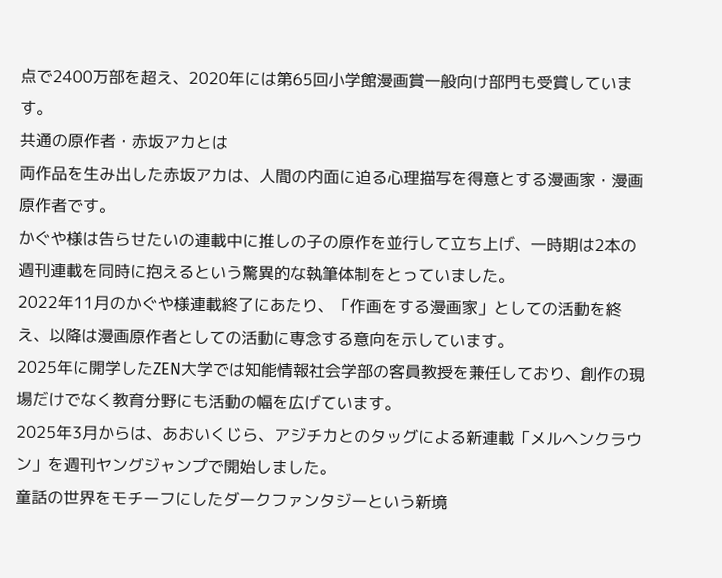点で2400万部を超え、2020年には第65回小学館漫画賞一般向け部門も受賞しています。
共通の原作者・赤坂アカとは
両作品を生み出した赤坂アカは、人間の内面に迫る心理描写を得意とする漫画家・漫画原作者です。
かぐや様は告らせたいの連載中に推しの子の原作を並行して立ち上げ、一時期は2本の週刊連載を同時に抱えるという驚異的な執筆体制をとっていました。
2022年11月のかぐや様連載終了にあたり、「作画をする漫画家」としての活動を終え、以降は漫画原作者としての活動に専念する意向を示しています。
2025年に開学したZEN大学では知能情報社会学部の客員教授を兼任しており、創作の現場だけでなく教育分野にも活動の幅を広げています。
2025年3月からは、あおいくじら、アジチカとのタッグによる新連載「メルヘンクラウン」を週刊ヤングジャンプで開始しました。
童話の世界をモチーフにしたダークファンタジーという新境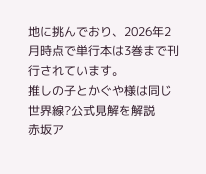地に挑んでおり、2026年2月時点で単行本は3巻まで刊行されています。
推しの子とかぐや様は同じ世界線?公式見解を解説
赤坂ア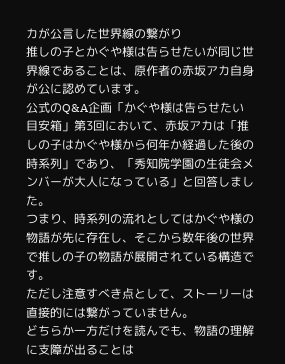カが公言した世界線の繋がり
推しの子とかぐや様は告らせたいが同じ世界線であることは、原作者の赤坂アカ自身が公に認めています。
公式のQ&A企画「かぐや様は告らせたい 目安箱」第3回において、赤坂アカは「推しの子はかぐや様から何年か経過した後の時系列」であり、「秀知院学園の生徒会メンバーが大人になっている」と回答しました。
つまり、時系列の流れとしてはかぐや様の物語が先に存在し、そこから数年後の世界で推しの子の物語が展開されている構造です。
ただし注意すべき点として、ストーリーは直接的には繋がっていません。
どちらか一方だけを読んでも、物語の理解に支障が出ることは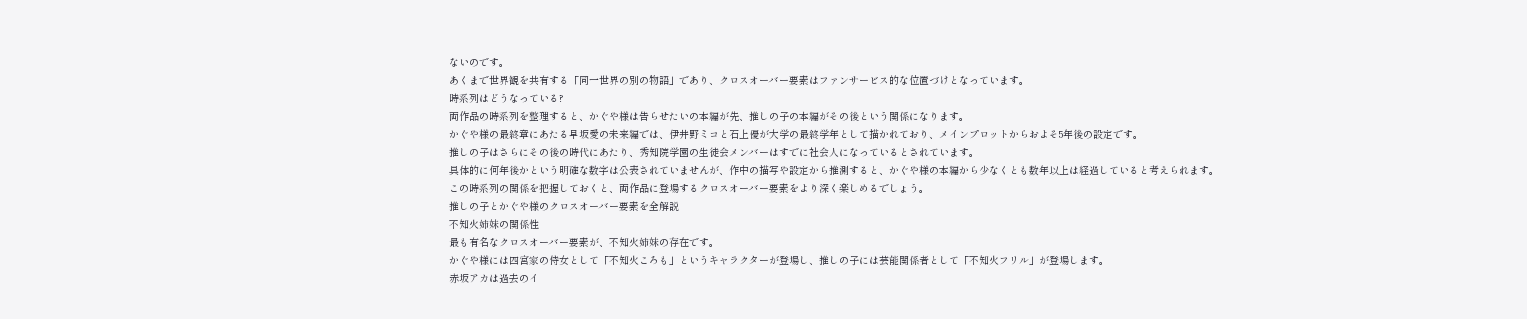ないのです。
あくまで世界観を共有する「同一世界の別の物語」であり、クロスオーバー要素はファンサービス的な位置づけとなっています。
時系列はどうなっている?
両作品の時系列を整理すると、かぐや様は告らせたいの本編が先、推しの子の本編がその後という関係になります。
かぐや様の最終章にあたる早坂愛の未来編では、伊井野ミコと石上優が大学の最終学年として描かれており、メインプロットからおよそ5年後の設定です。
推しの子はさらにその後の時代にあたり、秀知院学園の生徒会メンバーはすでに社会人になっているとされています。
具体的に何年後かという明確な数字は公表されていませんが、作中の描写や設定から推測すると、かぐや様の本編から少なくとも数年以上は経過していると考えられます。
この時系列の関係を把握しておくと、両作品に登場するクロスオーバー要素をより深く楽しめるでしょう。
推しの子とかぐや様のクロスオーバー要素を全解説
不知火姉妹の関係性
最も有名なクロスオーバー要素が、不知火姉妹の存在です。
かぐや様には四宮家の侍女として「不知火ころも」というキャラクターが登場し、推しの子には芸能関係者として「不知火フリル」が登場します。
赤坂アカは過去のイ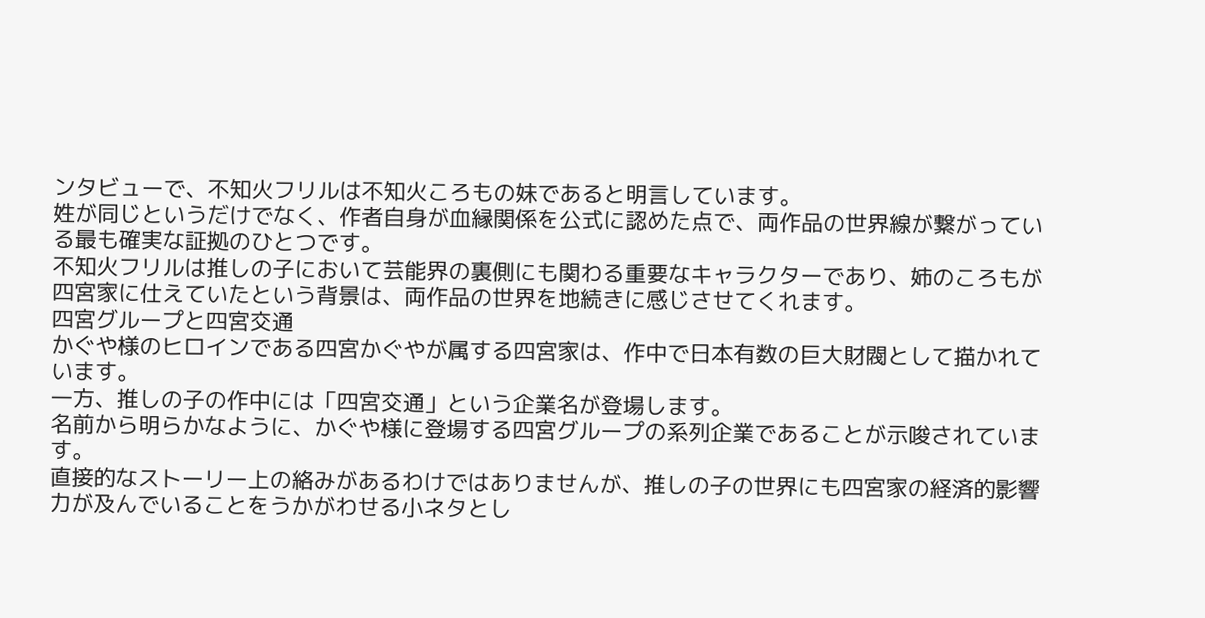ンタビューで、不知火フリルは不知火ころもの妹であると明言しています。
姓が同じというだけでなく、作者自身が血縁関係を公式に認めた点で、両作品の世界線が繋がっている最も確実な証拠のひとつです。
不知火フリルは推しの子において芸能界の裏側にも関わる重要なキャラクターであり、姉のころもが四宮家に仕えていたという背景は、両作品の世界を地続きに感じさせてくれます。
四宮グループと四宮交通
かぐや様のヒロインである四宮かぐやが属する四宮家は、作中で日本有数の巨大財閥として描かれています。
一方、推しの子の作中には「四宮交通」という企業名が登場します。
名前から明らかなように、かぐや様に登場する四宮グループの系列企業であることが示唆されています。
直接的なストーリー上の絡みがあるわけではありませんが、推しの子の世界にも四宮家の経済的影響力が及んでいることをうかがわせる小ネタとし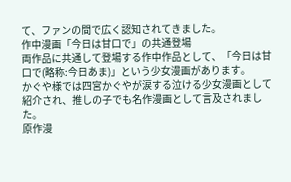て、ファンの間で広く認知されてきました。
作中漫画「今日は甘口で」の共通登場
両作品に共通して登場する作中作品として、「今日は甘口で(略称:今日あま)」という少女漫画があります。
かぐや様では四宮かぐやが涙する泣ける少女漫画として紹介され、推しの子でも名作漫画として言及されました。
原作漫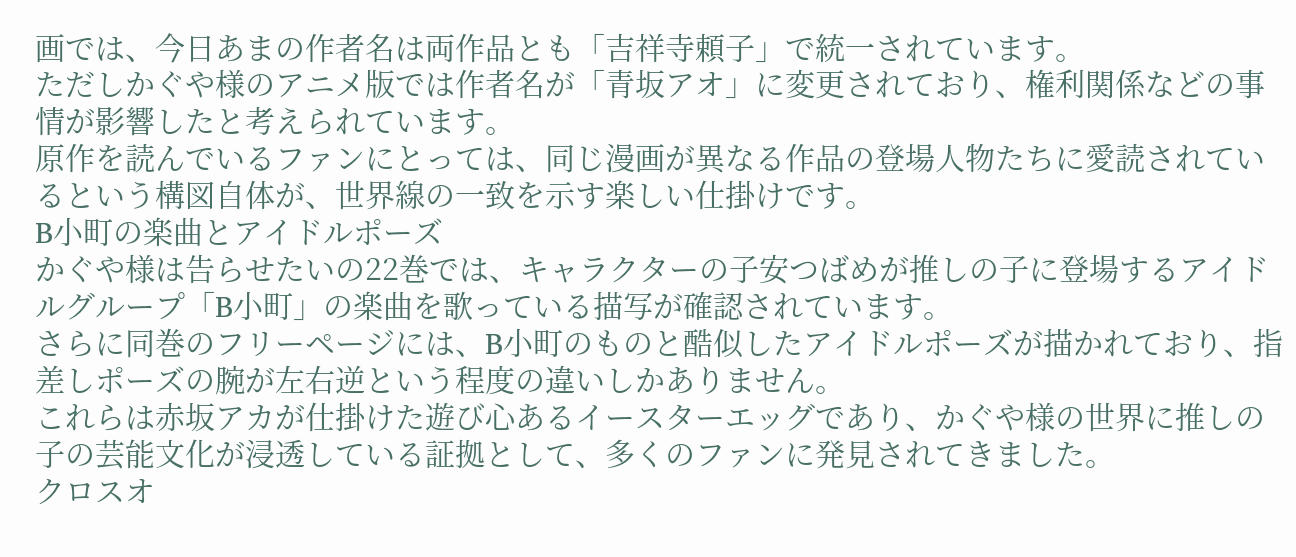画では、今日あまの作者名は両作品とも「吉祥寺頼子」で統一されています。
ただしかぐや様のアニメ版では作者名が「青坂アオ」に変更されており、権利関係などの事情が影響したと考えられています。
原作を読んでいるファンにとっては、同じ漫画が異なる作品の登場人物たちに愛読されているという構図自体が、世界線の一致を示す楽しい仕掛けです。
B小町の楽曲とアイドルポーズ
かぐや様は告らせたいの22巻では、キャラクターの子安つばめが推しの子に登場するアイドルグループ「B小町」の楽曲を歌っている描写が確認されています。
さらに同巻のフリーページには、B小町のものと酷似したアイドルポーズが描かれており、指差しポーズの腕が左右逆という程度の違いしかありません。
これらは赤坂アカが仕掛けた遊び心あるイースターエッグであり、かぐや様の世界に推しの子の芸能文化が浸透している証拠として、多くのファンに発見されてきました。
クロスオ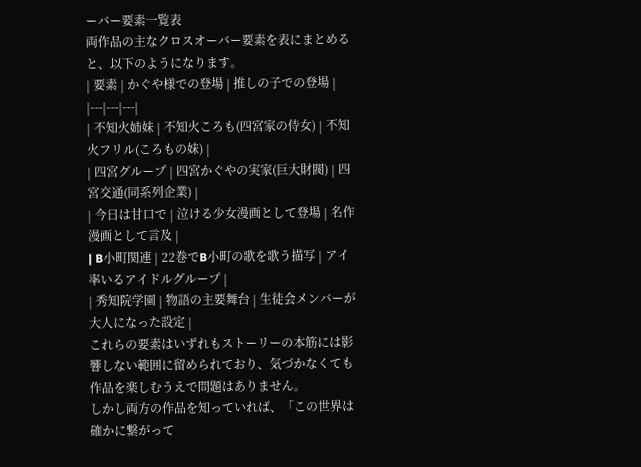ーバー要素一覧表
両作品の主なクロスオーバー要素を表にまとめると、以下のようになります。
| 要素 | かぐや様での登場 | 推しの子での登場 |
|---|---|---|
| 不知火姉妹 | 不知火ころも(四宮家の侍女) | 不知火フリル(ころもの妹) |
| 四宮グループ | 四宮かぐやの実家(巨大財閥) | 四宮交通(同系列企業) |
| 今日は甘口で | 泣ける少女漫画として登場 | 名作漫画として言及 |
| B小町関連 | 22巻でB小町の歌を歌う描写 | アイ率いるアイドルグループ |
| 秀知院学園 | 物語の主要舞台 | 生徒会メンバーが大人になった設定 |
これらの要素はいずれもストーリーの本筋には影響しない範囲に留められており、気づかなくても作品を楽しむうえで問題はありません。
しかし両方の作品を知っていれば、「この世界は確かに繋がって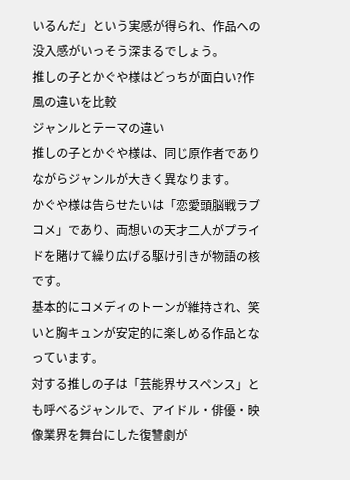いるんだ」という実感が得られ、作品への没入感がいっそう深まるでしょう。
推しの子とかぐや様はどっちが面白い?作風の違いを比較
ジャンルとテーマの違い
推しの子とかぐや様は、同じ原作者でありながらジャンルが大きく異なります。
かぐや様は告らせたいは「恋愛頭脳戦ラブコメ」であり、両想いの天才二人がプライドを賭けて繰り広げる駆け引きが物語の核です。
基本的にコメディのトーンが維持され、笑いと胸キュンが安定的に楽しめる作品となっています。
対する推しの子は「芸能界サスペンス」とも呼べるジャンルで、アイドル・俳優・映像業界を舞台にした復讐劇が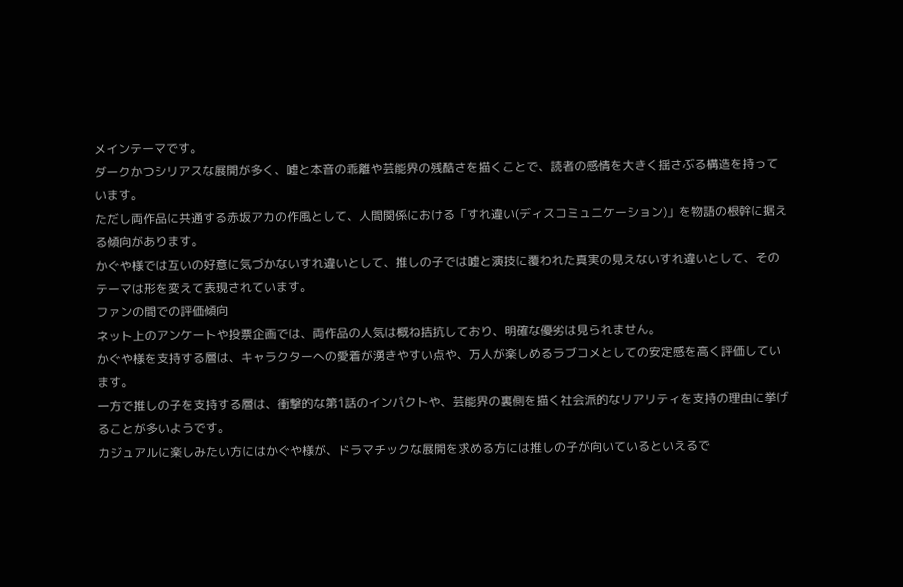メインテーマです。
ダークかつシリアスな展開が多く、嘘と本音の乖離や芸能界の残酷さを描くことで、読者の感情を大きく揺さぶる構造を持っています。
ただし両作品に共通する赤坂アカの作風として、人間関係における「すれ違い(ディスコミュニケーション)」を物語の根幹に据える傾向があります。
かぐや様では互いの好意に気づかないすれ違いとして、推しの子では嘘と演技に覆われた真実の見えないすれ違いとして、そのテーマは形を変えて表現されています。
ファンの間での評価傾向
ネット上のアンケートや投票企画では、両作品の人気は概ね拮抗しており、明確な優劣は見られません。
かぐや様を支持する層は、キャラクターへの愛着が湧きやすい点や、万人が楽しめるラブコメとしての安定感を高く評価しています。
一方で推しの子を支持する層は、衝撃的な第1話のインパクトや、芸能界の裏側を描く社会派的なリアリティを支持の理由に挙げることが多いようです。
カジュアルに楽しみたい方にはかぐや様が、ドラマチックな展開を求める方には推しの子が向いているといえるで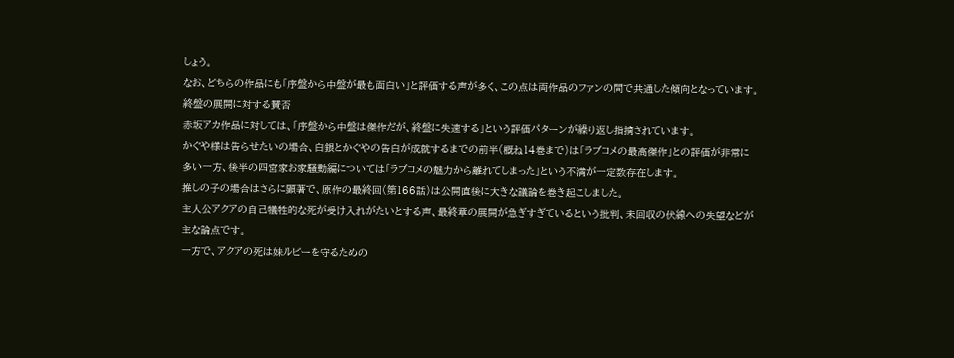しょう。
なお、どちらの作品にも「序盤から中盤が最も面白い」と評価する声が多く、この点は両作品のファンの間で共通した傾向となっています。
終盤の展開に対する賛否
赤坂アカ作品に対しては、「序盤から中盤は傑作だが、終盤に失速する」という評価パターンが繰り返し指摘されています。
かぐや様は告らせたいの場合、白銀とかぐやの告白が成就するまでの前半(概ね14巻まで)は「ラブコメの最高傑作」との評価が非常に多い一方、後半の四宮家お家騒動編については「ラブコメの魅力から離れてしまった」という不満が一定数存在します。
推しの子の場合はさらに顕著で、原作の最終回(第166話)は公開直後に大きな議論を巻き起こしました。
主人公アクアの自己犠牲的な死が受け入れがたいとする声、最終章の展開が急ぎすぎているという批判、未回収の伏線への失望などが主な論点です。
一方で、アクアの死は妹ルビーを守るための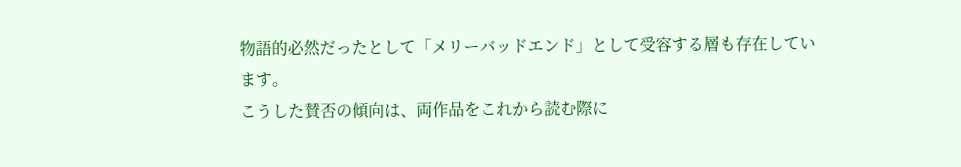物語的必然だったとして「メリーバッドエンド」として受容する層も存在しています。
こうした賛否の傾向は、両作品をこれから読む際に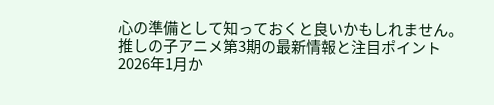心の準備として知っておくと良いかもしれません。
推しの子アニメ第3期の最新情報と注目ポイント
2026年1月か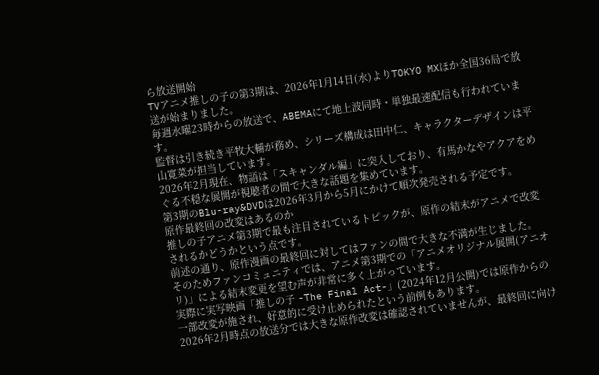ら放送開始
TVアニメ推しの子の第3期は、2026年1月14日(水)よりTOKYO MXほか全国36局で放送が始まりました。
毎週水曜23時からの放送で、ABEMAにて地上波同時・単独最速配信も行われています。
監督は引き続き平牧大輔が務め、シリーズ構成は田中仁、キャラクターデザインは平山寛菜が担当しています。
2026年2月現在、物語は「スキャンダル編」に突入しており、有馬かなやアクアをめぐる不穏な展開が視聴者の間で大きな話題を集めています。
第3期のBlu-ray&DVDは2026年3月から5月にかけて順次発売される予定です。
原作最終回の改変はあるのか
推しの子アニメ第3期で最も注目されているトピックが、原作の結末がアニメで改変されるかどうかという点です。
前述の通り、原作漫画の最終回に対してはファンの間で大きな不満が生じました。
そのためファンコミュニティでは、アニメ第3期での「アニメオリジナル展開(アニオリ)」による結末変更を望む声が非常に多く上がっています。
実際に実写映画「推しの子 -The Final Act-」(2024年12月公開)では原作からの一部改変が施され、好意的に受け止められたという前例もあります。
2026年2月時点の放送分では大きな原作改変は確認されていませんが、最終回に向け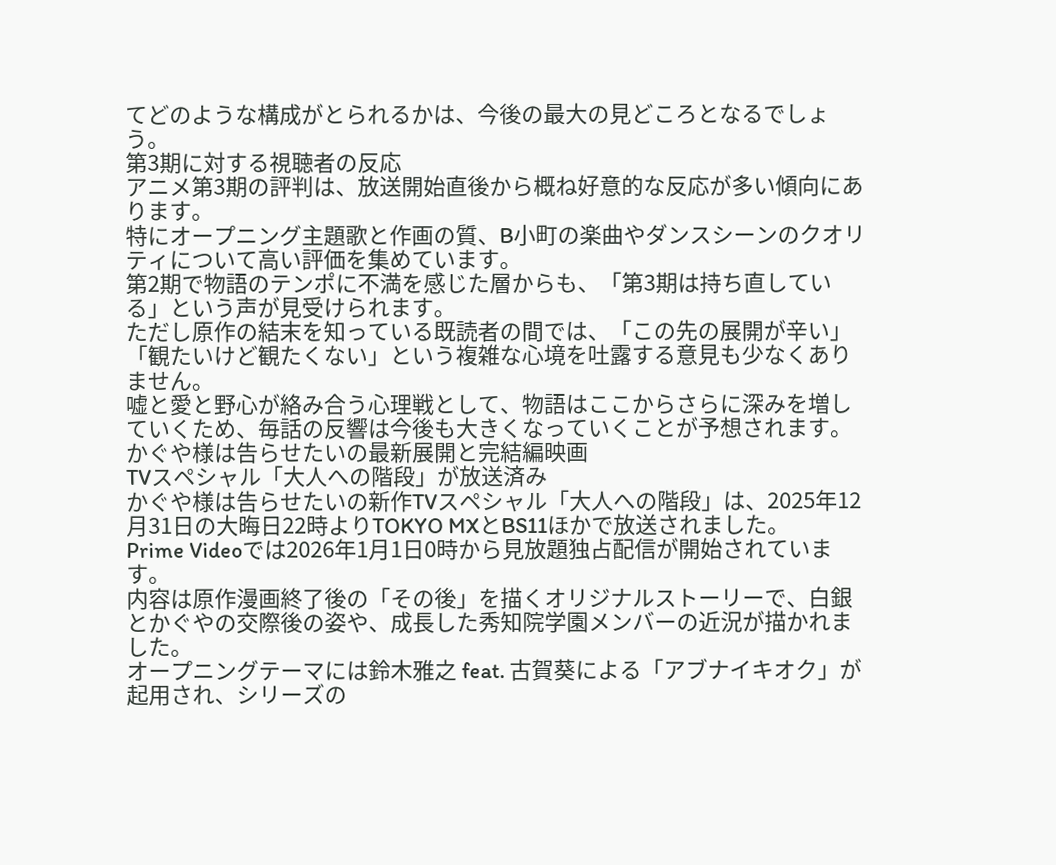てどのような構成がとられるかは、今後の最大の見どころとなるでしょう。
第3期に対する視聴者の反応
アニメ第3期の評判は、放送開始直後から概ね好意的な反応が多い傾向にあります。
特にオープニング主題歌と作画の質、B小町の楽曲やダンスシーンのクオリティについて高い評価を集めています。
第2期で物語のテンポに不満を感じた層からも、「第3期は持ち直している」という声が見受けられます。
ただし原作の結末を知っている既読者の間では、「この先の展開が辛い」「観たいけど観たくない」という複雑な心境を吐露する意見も少なくありません。
嘘と愛と野心が絡み合う心理戦として、物語はここからさらに深みを増していくため、毎話の反響は今後も大きくなっていくことが予想されます。
かぐや様は告らせたいの最新展開と完結編映画
TVスペシャル「大人への階段」が放送済み
かぐや様は告らせたいの新作TVスペシャル「大人への階段」は、2025年12月31日の大晦日22時よりTOKYO MXとBS11ほかで放送されました。
Prime Videoでは2026年1月1日0時から見放題独占配信が開始されています。
内容は原作漫画終了後の「その後」を描くオリジナルストーリーで、白銀とかぐやの交際後の姿や、成長した秀知院学園メンバーの近況が描かれました。
オープニングテーマには鈴木雅之 feat. 古賀葵による「アブナイキオク」が起用され、シリーズの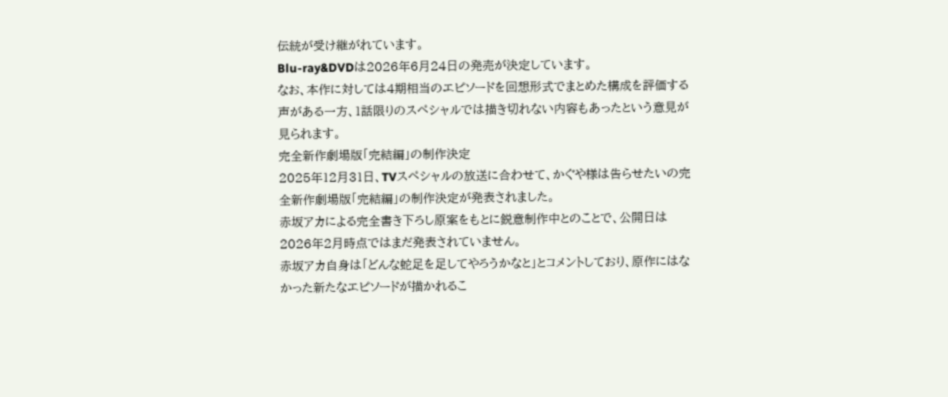伝統が受け継がれています。
Blu-ray&DVDは2026年6月24日の発売が決定しています。
なお、本作に対しては4期相当のエピソードを回想形式でまとめた構成を評価する声がある一方、1話限りのスペシャルでは描き切れない内容もあったという意見が見られます。
完全新作劇場版「完結編」の制作決定
2025年12月31日、TVスペシャルの放送に合わせて、かぐや様は告らせたいの完全新作劇場版「完結編」の制作決定が発表されました。
赤坂アカによる完全書き下ろし原案をもとに鋭意制作中とのことで、公開日は2026年2月時点ではまだ発表されていません。
赤坂アカ自身は「どんな蛇足を足してやろうかなと」とコメントしており、原作にはなかった新たなエピソードが描かれるこ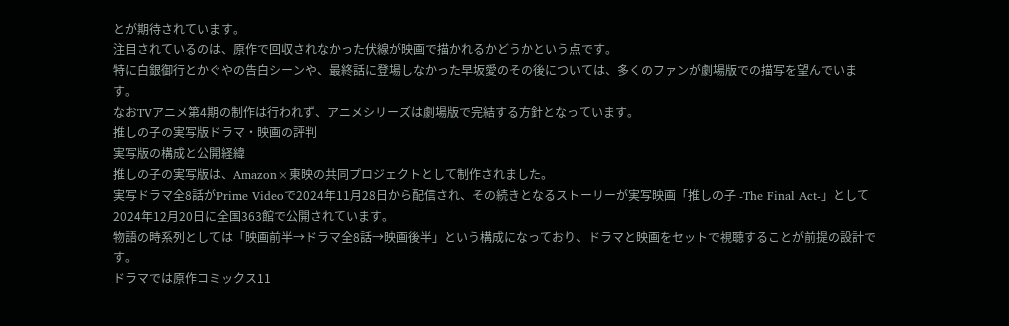とが期待されています。
注目されているのは、原作で回収されなかった伏線が映画で描かれるかどうかという点です。
特に白銀御行とかぐやの告白シーンや、最終話に登場しなかった早坂愛のその後については、多くのファンが劇場版での描写を望んでいます。
なおTVアニメ第4期の制作は行われず、アニメシリーズは劇場版で完結する方針となっています。
推しの子の実写版ドラマ・映画の評判
実写版の構成と公開経緯
推しの子の実写版は、Amazon×東映の共同プロジェクトとして制作されました。
実写ドラマ全8話がPrime Videoで2024年11月28日から配信され、その続きとなるストーリーが実写映画「推しの子 -The Final Act-」として2024年12月20日に全国363館で公開されています。
物語の時系列としては「映画前半→ドラマ全8話→映画後半」という構成になっており、ドラマと映画をセットで視聴することが前提の設計です。
ドラマでは原作コミックス11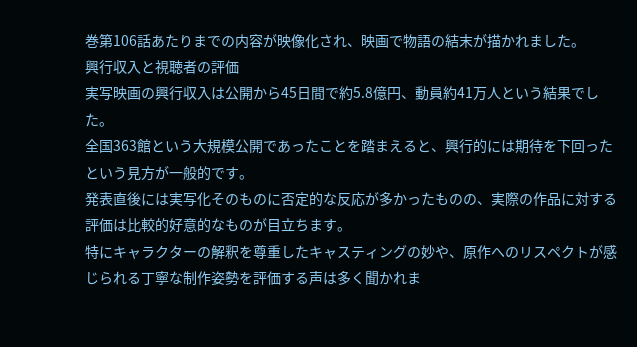巻第106話あたりまでの内容が映像化され、映画で物語の結末が描かれました。
興行収入と視聴者の評価
実写映画の興行収入は公開から45日間で約5.8億円、動員約41万人という結果でした。
全国363館という大規模公開であったことを踏まえると、興行的には期待を下回ったという見方が一般的です。
発表直後には実写化そのものに否定的な反応が多かったものの、実際の作品に対する評価は比較的好意的なものが目立ちます。
特にキャラクターの解釈を尊重したキャスティングの妙や、原作へのリスペクトが感じられる丁寧な制作姿勢を評価する声は多く聞かれま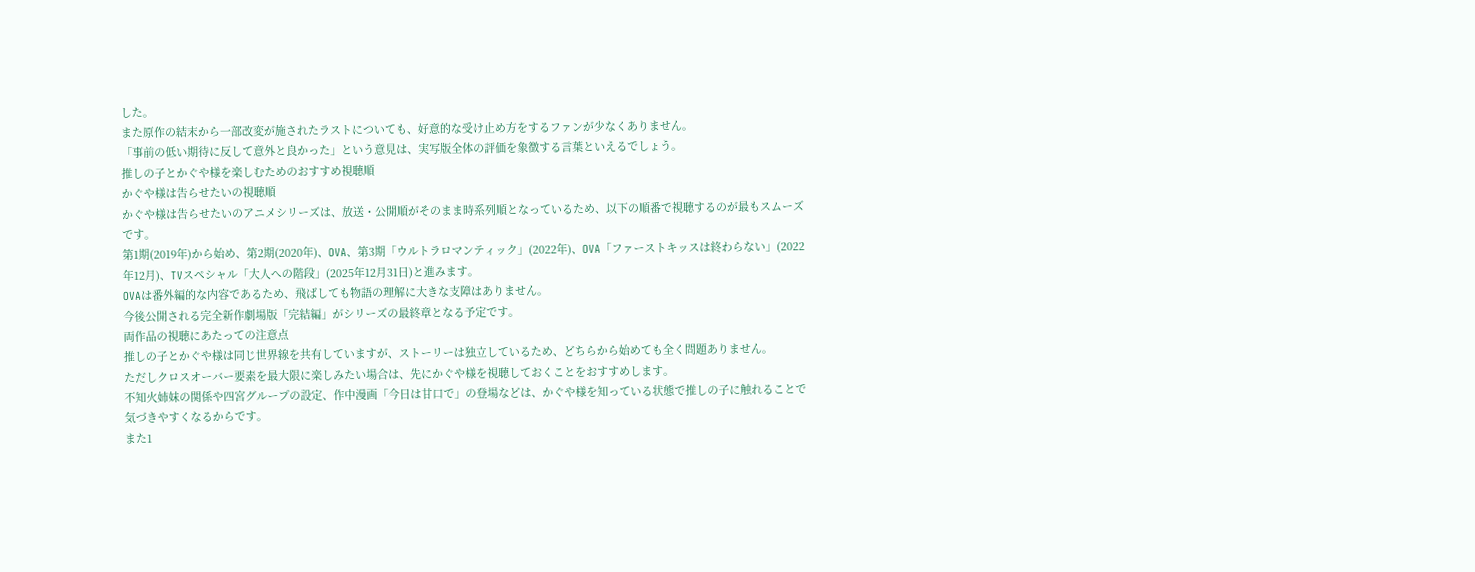した。
また原作の結末から一部改変が施されたラストについても、好意的な受け止め方をするファンが少なくありません。
「事前の低い期待に反して意外と良かった」という意見は、実写版全体の評価を象徴する言葉といえるでしょう。
推しの子とかぐや様を楽しむためのおすすめ視聴順
かぐや様は告らせたいの視聴順
かぐや様は告らせたいのアニメシリーズは、放送・公開順がそのまま時系列順となっているため、以下の順番で視聴するのが最もスムーズです。
第1期(2019年)から始め、第2期(2020年)、OVA、第3期「ウルトラロマンティック」(2022年)、OVA「ファーストキッスは終わらない」(2022年12月)、TVスペシャル「大人への階段」(2025年12月31日)と進みます。
OVAは番外編的な内容であるため、飛ばしても物語の理解に大きな支障はありません。
今後公開される完全新作劇場版「完結編」がシリーズの最終章となる予定です。
両作品の視聴にあたっての注意点
推しの子とかぐや様は同じ世界線を共有していますが、ストーリーは独立しているため、どちらから始めても全く問題ありません。
ただしクロスオーバー要素を最大限に楽しみたい場合は、先にかぐや様を視聴しておくことをおすすめします。
不知火姉妹の関係や四宮グループの設定、作中漫画「今日は甘口で」の登場などは、かぐや様を知っている状態で推しの子に触れることで気づきやすくなるからです。
また1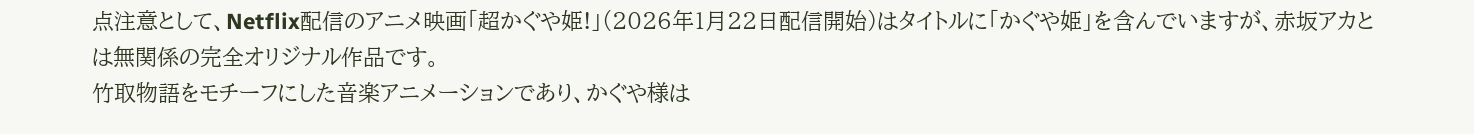点注意として、Netflix配信のアニメ映画「超かぐや姫!」(2026年1月22日配信開始)はタイトルに「かぐや姫」を含んでいますが、赤坂アカとは無関係の完全オリジナル作品です。
竹取物語をモチーフにした音楽アニメーションであり、かぐや様は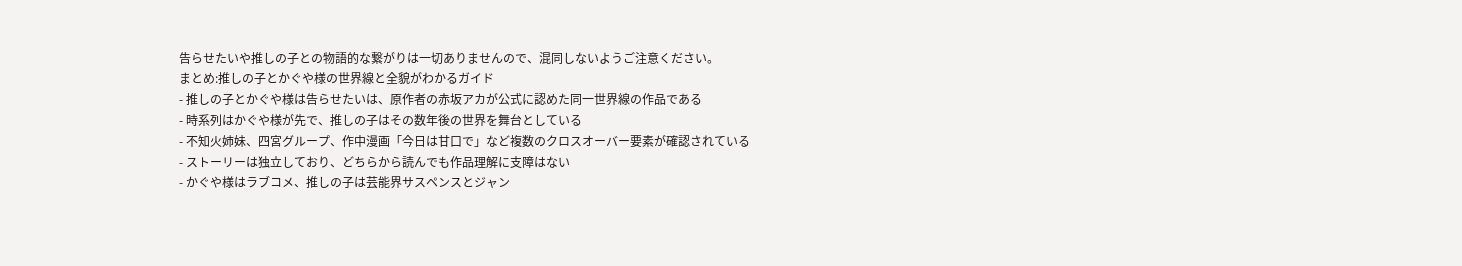告らせたいや推しの子との物語的な繋がりは一切ありませんので、混同しないようご注意ください。
まとめ:推しの子とかぐや様の世界線と全貌がわかるガイド
- 推しの子とかぐや様は告らせたいは、原作者の赤坂アカが公式に認めた同一世界線の作品である
- 時系列はかぐや様が先で、推しの子はその数年後の世界を舞台としている
- 不知火姉妹、四宮グループ、作中漫画「今日は甘口で」など複数のクロスオーバー要素が確認されている
- ストーリーは独立しており、どちらから読んでも作品理解に支障はない
- かぐや様はラブコメ、推しの子は芸能界サスペンスとジャン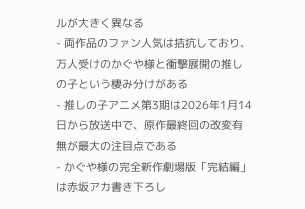ルが大きく異なる
- 両作品のファン人気は拮抗しており、万人受けのかぐや様と衝撃展開の推しの子という棲み分けがある
- 推しの子アニメ第3期は2026年1月14日から放送中で、原作最終回の改変有無が最大の注目点である
- かぐや様の完全新作劇場版「完結編」は赤坂アカ書き下ろし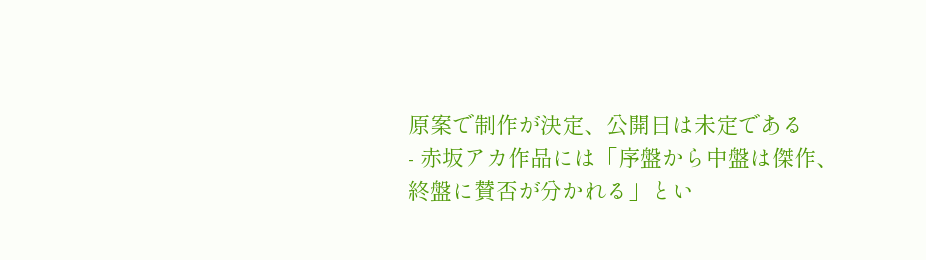原案で制作が決定、公開日は未定である
- 赤坂アカ作品には「序盤から中盤は傑作、終盤に賛否が分かれる」とい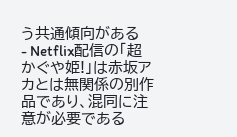う共通傾向がある
- Netflix配信の「超かぐや姫!」は赤坂アカとは無関係の別作品であり、混同に注意が必要である